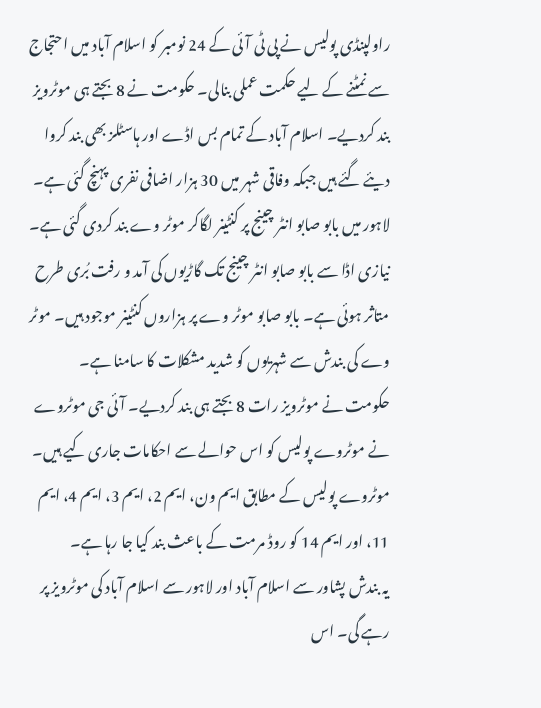راولپنڈی پولیس نے پی ٹی آئی کے 24 نومبر کو اسلام آباد میں احتجاج سے نمٹنے کے لیے حکمت عملی بنالی۔ حکومت نے 8 بجتے ہی موٹرویز بند کردیے۔ اسلام آباد کے تمام بس اڈے اور ہاسٹلز بھی بند کروا دیئے گئے ہیں جبکہ وفاقی شہر میں 30 ہزار اضافی نفری پہنچ گئی ہے۔
لاہور میں بابو صابو انٹر چینج پر کنٹینر لگاکر موٹر وے بند کردی گئی ہے۔ نیازی اڈا سے بابو صابو انٹر چینج تک گاڑیوں کی آمد و رفت بُری طرح متاثر ہوئی ہے۔ بابو صابو موٹر وے پر ہزاروں کنٹینر موجود ہیں۔ موٹر وے کی بندش سے شہریوں کو شدید مشکلات کا سامنا ہے۔
حکومت نے موٹرویز رات 8 بجتے ہی بند کردیے۔ آئی جی موٹروے نے موٹروے پولیس کو اس حوالے سے احکامات جاری کیے ہیں۔
موٹروے پولیس کے مطابق ایم ون، ایم 2، ایم 3، ایم 4، ایم 11، اور ایم 14 کو روڈ مرمت کے باعث بند کیا جا رہا ہے۔
یہ بندش پشاور سے اسلام آباد اور لاہور سے اسلام آباد کی موٹرویز پر رہے گی۔ اس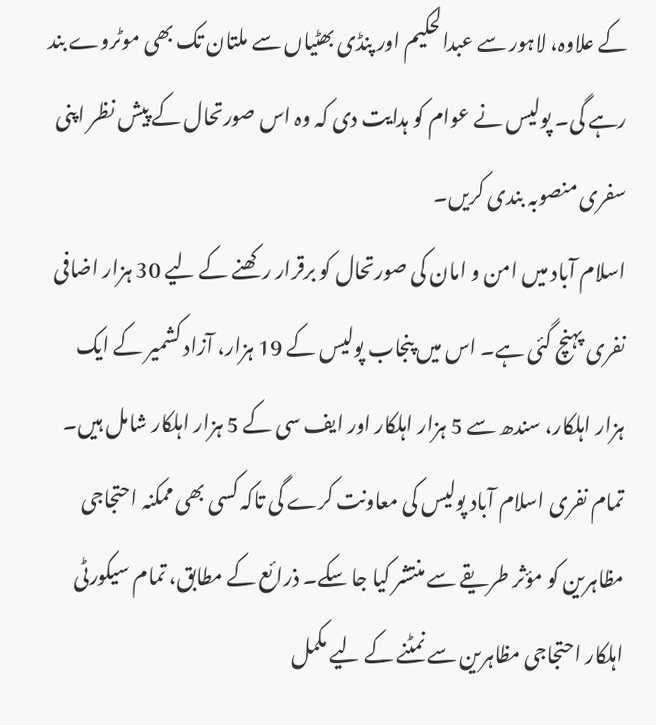کے علاوہ، لاہور سے عبدالحکیم اور پنڈی بھٹیاں سے ملتان تک بھی موٹروے بند رہے گی۔ پولیس نے عوام کو ہدایت دی کہ وہ اس صورتحال کے پیش نظر اپنی سفری منصوبہ بندی کریں۔
اسلام آباد میں امن و امان کی صورتحال کو برقرار رکھنے کے لیے 30 ہزار اضافی نفری پہنچ گئی ہے۔ اس میں پنجاب پولیس کے 19 ہزار، آزاد کشمیر کے ایک ہزار اہلکار، سندھ سے 5 ہزار اہلکار اور ایف سی کے 5 ہزار اہلکار شامل ہیں۔
تمام نفری اسلام آباد پولیس کی معاونت کرے گی تاکہ کسی بھی ممکنہ احتجاجی مظاہرین کو مؤثر طریقے سے منتشر کیا جا سکے۔ ذرائع کے مطابق، تمام سیکورٹی اہلکار احتجاجی مظاہرین سے نمٹنے کے لیے مکمل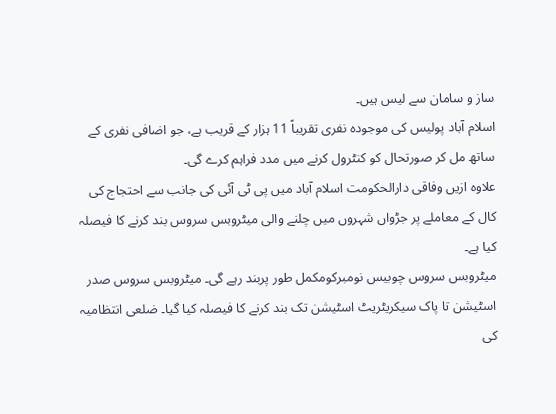ساز و سامان سے لیس ہیں۔
اسلام آباد پولیس کی موجودہ نفری تقریباً 11 ہزار کے قریب ہے، جو اضافی نفری کے ساتھ مل کر صورتحال کو کنٹرول کرنے میں مدد فراہم کرے گی۔
علاوہ ازیں وفاقی دارالحکومت اسلام آباد میں پی ٹی آئی کی جانب سے احتجاج کی کال کے معاملے پر جڑواں شہروں میں چلنے والی میٹروبس سروس بند کرنے کا فیصلہ کیا ہے۔
میٹروبس سروس چوبیس نومبرکومکمل طور پربند رہے گی۔ میٹروبس سروس صدر اسٹیشن تا پاک سیکریٹریٹ اسٹیشن تک بند کرنے کا فیصلہ کیا گیا۔ ضلعی انتظامیہ کی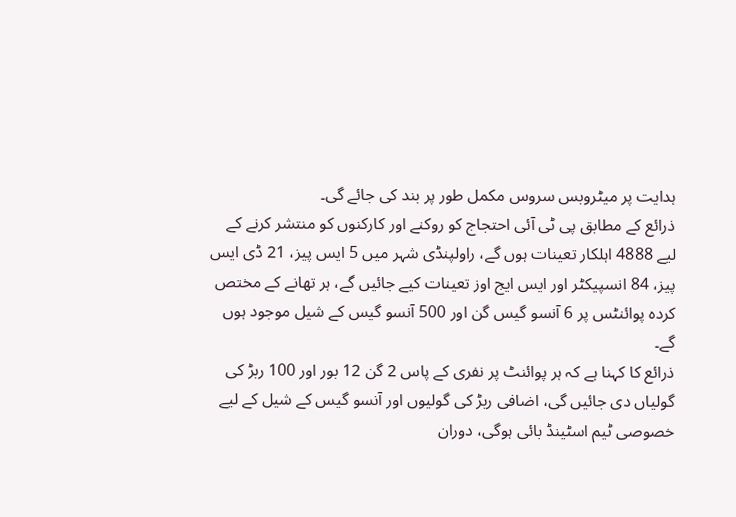ہدایت پر میٹروبس سروس مکمل طور پر بند کی جائے گی۔
ذرائع کے مطابق پی ٹی آئی احتجاج کو روکنے اور کارکنوں کو منتشر کرنے کے لیے 4888 اہلکار تعینات ہوں گے، راولپنڈی شہر میں 5 ایس پیز، 21 ڈی ایس پیز، 84 انسپیکٹر اور ایس ایج اوز تعینات کیے جائیں گے، ہر تھانے کے مختص کردہ پوائنٹس پر 6 آنسو گیس گن اور 500 آنسو گیس کے شیل موجود ہوں گے۔
ذرائع کا کہنا ہے کہ ہر پوائنٹ پر نفری کے پاس 2 گن 12 بور اور 100 ربڑ کی گولیاں دی جائیں گی، اضافی ربڑ کی گولیوں اور آنسو گیس کے شیل کے لیے خصوصی ٹیم اسٹینڈ بائی ہوگی، دوران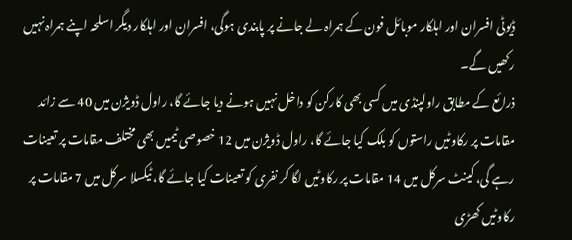ڈیوٹی افسران اور اہلکار موبائل فون کے ہمراہ لے جانے پر پابندی ہوگی، افسران اور اہلکار دیگر اسلحہ اپنے ہمراہ نہیں رکھیں گے۔
ذرائع کے مطابق راولپنڈی میں کسی بھی کارکن کو داخل نہیں ہونے دیا جائے گا، راول ڈویژن میں 40 سے زائد مقامات پر رکاوٹیں راستوں کو بلک کیا جائے گا، راول ڈویژن میں 12 خصوصی ٹیمیں بھی مختلف مقامات پر تعینات رہے گی، کینٹ سرکل میں 14 مقامات پر رکاوٹیں لگا کر نفری کو تعینات کیا جائے گا، ٹیکسلا سرکل میں 7 مقامات پر رکاوٹیں کھڑی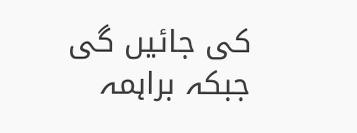کی جائیں گی جبکہ براہمہ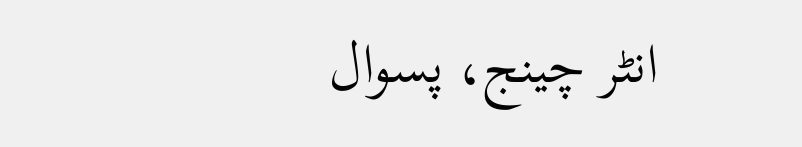انٹر چینج، پسوال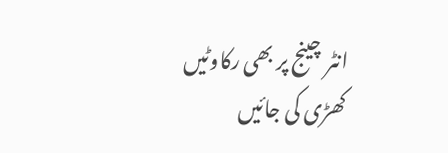انٹر چینج پر بھی رکاوٹیں کھڑی کی جائیں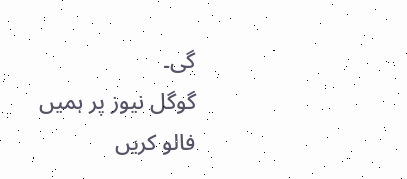گی۔
گوگل نیوز پر ہمیں فالو کریں